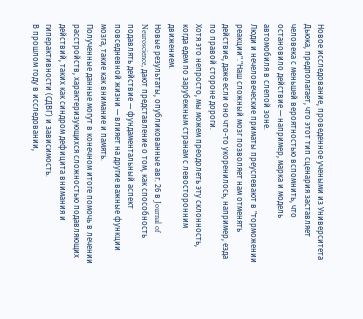Новое исследование, проведенное учеными из Университета Дьюка, предполагает, что этот тип сценария заставляет человека с меньшей вероятностью вспомнить, что остановило действие — например, марка и модель автомобиля в слепой зоне.
Люди и нечеловеческие приматы преуспевают в "торможении реакции"."Наш сложный мозг позволяет нам отменять действие, даже если оно что-то укоренилось, например, езда по правой стороне дороги.
Хотя это непросто, мы можем преодолеть эту склонность, когда едем по зарубежным странам с левосторонним движением.
Новые результаты, опубликованные авг. 26 в Journal of Neuroscience, дают представление о том, как способность подавлять действие — фундаментальный аспект повседневной жизни — влияет на другие важные функции мозга, такие как внимание и память.
Полученные данные могут в конечном итоге помочь в лечении расстройств, характеризующихся сложностью подавляющих действий, таких как синдром дефицита внимания и гиперактивности (СДВГ) и зависимость.
В прошлом году в исследовании,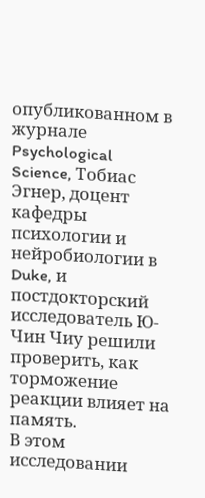опубликованном в журнале Psychological Science, Тобиас Эгнер, доцент кафедры психологии и нейробиологии в Duke, и постдокторский исследователь Ю-Чин Чиу решили проверить, как торможение реакции влияет на память.
В этом исследовании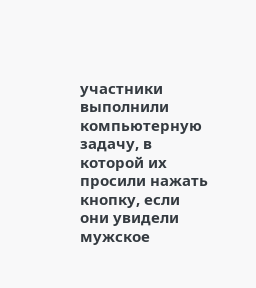участники выполнили компьютерную задачу, в которой их просили нажать кнопку, если они увидели мужское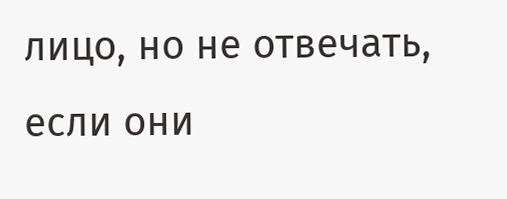лицо, но не отвечать, если они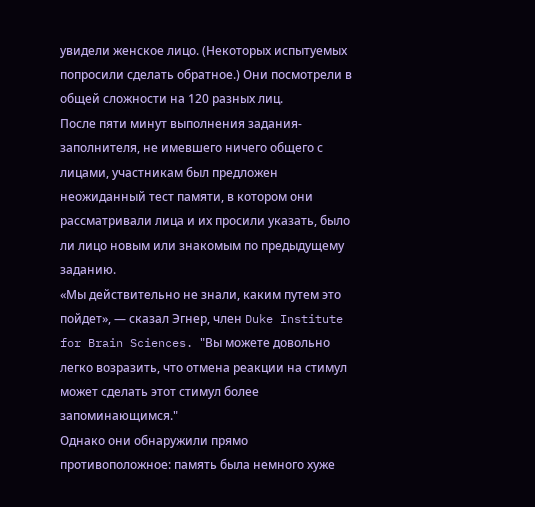увидели женское лицо. (Некоторых испытуемых попросили сделать обратное.) Они посмотрели в общей сложности на 120 разных лиц.
После пяти минут выполнения задания-заполнителя, не имевшего ничего общего с лицами, участникам был предложен неожиданный тест памяти, в котором они рассматривали лица и их просили указать, было ли лицо новым или знакомым по предыдущему заданию.
«Мы действительно не знали, каким путем это пойдет», — сказал Эгнер, член Duke Institute for Brain Sciences. "Вы можете довольно легко возразить, что отмена реакции на стимул может сделать этот стимул более запоминающимся."
Однако они обнаружили прямо противоположное: память была немного хуже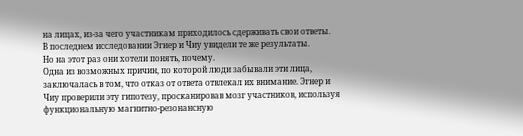на лицах, из-за чего участникам приходилось сдерживать свои ответы.
В последнем исследовании Эгнер и Чиу увидели те же результаты.
Но на этот раз они хотели понять, почему.
Одна из возможных причин, по которой люди забывали эти лица, заключалась в том, что отказ от ответа отвлекал их внимание. Эгнер и Чиу проверили эту гипотезу, просканировав мозг участников, используя функциональную магнитно-резонансную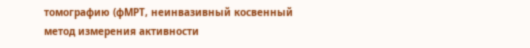томографию (фМРТ, неинвазивный косвенный метод измерения активности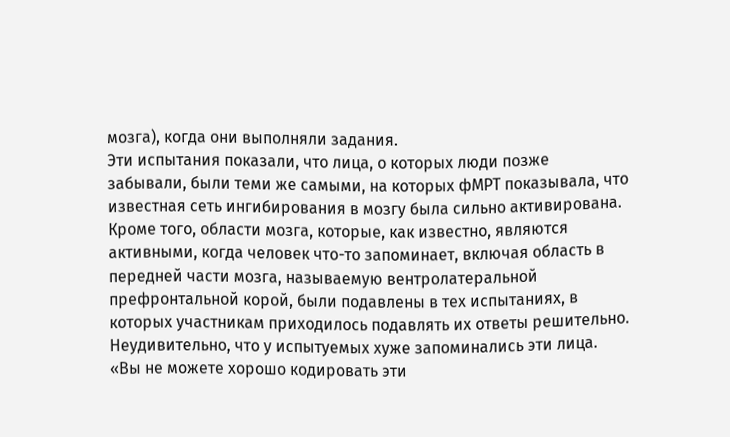мозга), когда они выполняли задания.
Эти испытания показали, что лица, о которых люди позже забывали, были теми же самыми, на которых фМРТ показывала, что известная сеть ингибирования в мозгу была сильно активирована.
Кроме того, области мозга, которые, как известно, являются активными, когда человек что-то запоминает, включая область в передней части мозга, называемую вентролатеральной префронтальной корой, были подавлены в тех испытаниях, в которых участникам приходилось подавлять их ответы решительно. Неудивительно, что у испытуемых хуже запоминались эти лица. «Вы не можете хорошо кодировать эти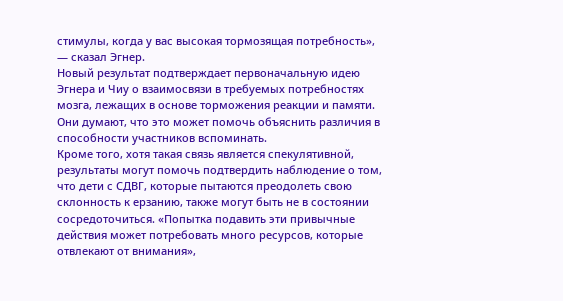стимулы, когда у вас высокая тормозящая потребность», — сказал Эгнер.
Новый результат подтверждает первоначальную идею Эгнера и Чиу о взаимосвязи в требуемых потребностях мозга, лежащих в основе торможения реакции и памяти. Они думают, что это может помочь объяснить различия в способности участников вспоминать.
Кроме того, хотя такая связь является спекулятивной, результаты могут помочь подтвердить наблюдение о том, что дети с СДВГ, которые пытаются преодолеть свою склонность к ерзанию, также могут быть не в состоянии сосредоточиться. «Попытка подавить эти привычные действия может потребовать много ресурсов, которые отвлекают от внимания»,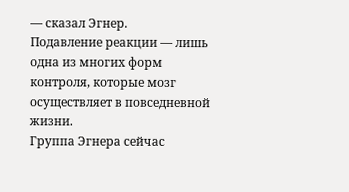— сказал Эгнер.
Подавление реакции — лишь одна из многих форм контроля, которые мозг осуществляет в повседневной жизни.
Группа Эгнера сейчас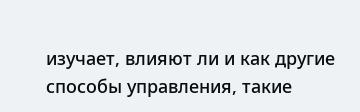изучает, влияют ли и как другие способы управления, такие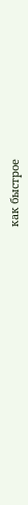как быстрое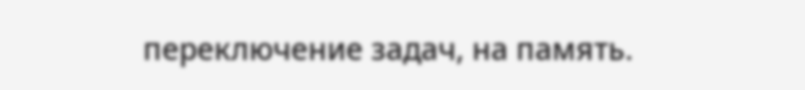переключение задач, на память.